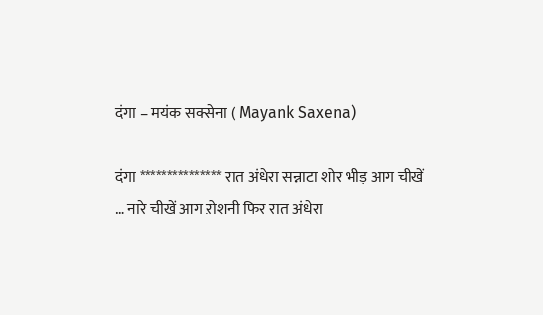दंगा – मयंक सक्सेना ( Mayank Saxena)

दंगा *************** रात अंधेरा सन्नाटा शोर भीड़ आग चीखें … नारे चीखें आग ऱोशनी फिर रात अंधेरा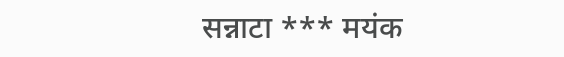सन्नाटा *** मयंक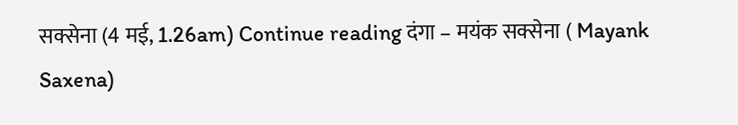सक्सेना (4 मई, 1.26am) Continue reading दंगा – मयंक सक्सेना ( Mayank Saxena)